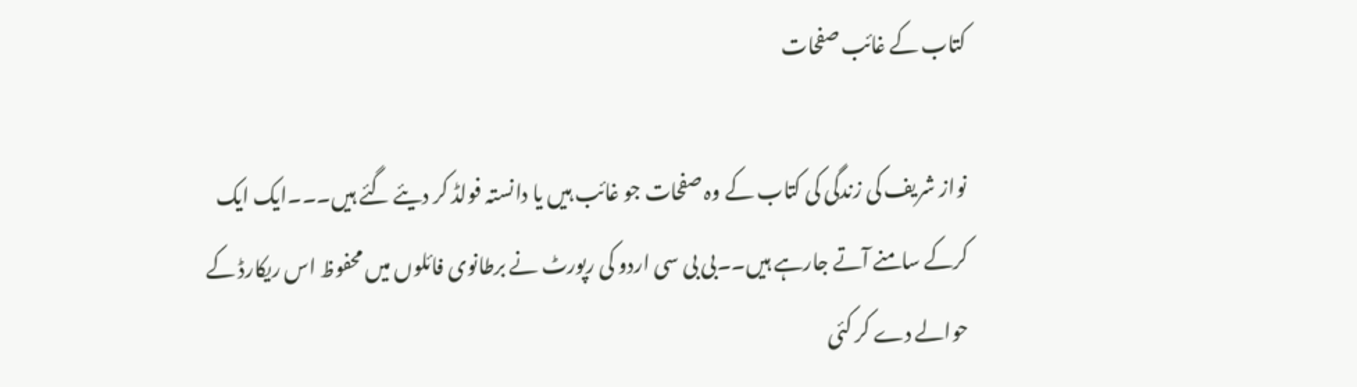کتاب کے غائب صفحات

نواز شریف کی زندگی کی کتاب کے وہ صفحات جو غائب ہیں یا دانستہ فولڈ کر دیئے گئے ہیں۔۔۔ایک ایک کرکے سامنے آتے جارہے ہیں۔۔بی بی سی اردو کی رپورٹ نے برطانوی فائلوں میں محفوظ اس ریکارڈ کے حوالے دے کر کئی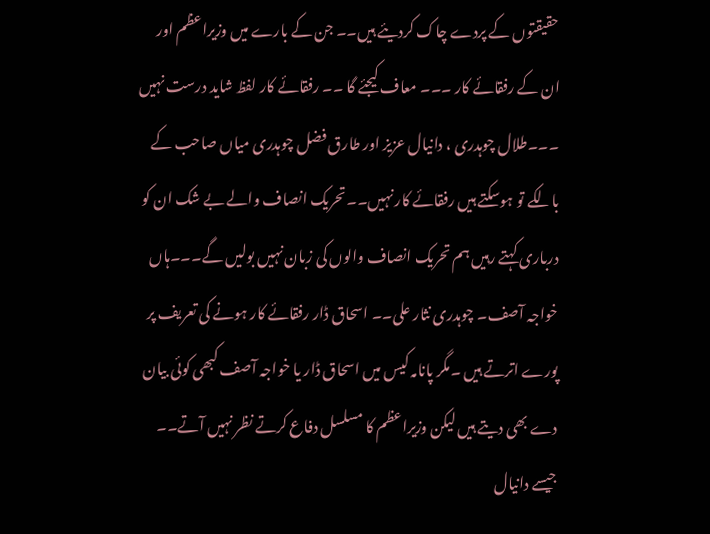حقیقتوں کے پردے چاک کردیئے ہیں۔۔ جن کے بارے میں وزیراعظم اور ان کے رفقائے کار ۔۔۔ معاف کیجئے گا ۔۔ رفقائے کار لفظ شاید درست نہیں ۔۔۔طلال چوہدری ، دانیال عزیز اور طارق فضل چوہدری میاں صاحب کے بالکے تو ہوسکتے ہیں رفقائے کار نہیں۔۔تحریک انصاف والے بے شک ان کو درباری کہتے رہیں ہم تحریک انصاف والوں کی زبان نہیں بولیں گے۔۔۔ہاں خواجہ آصف۔ چوہدری نثار علی۔۔ اسحاق ڈار رفقائے کار ہونے کی تعریف پر پورے اترتے ہیں ۔مگر پانامہ کیس میں اسحاق ڈار یا خواجہ آصف کبھی کوئی بیان دے بھی دیتے ہیں لیکن وزیراعظم کا مسلسل دفاع کرتے نظر نہیں آتے۔۔ جیسے دانیال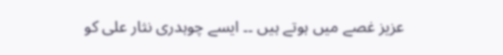عزیز غصے میں ہوتے ہیں ۔۔ ایسے چوہدری نثار علی کو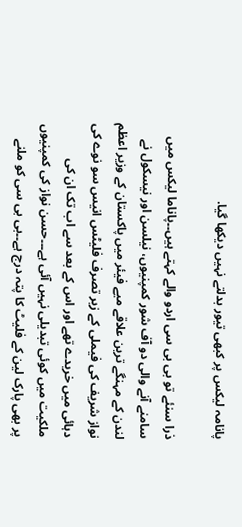پانامہ لیکس پر کبھی تیور بدلتے نہیں دیکھا گیا.

ذرا سنئے تو بی بی سی اردو والے کہتے ہیں۔۔پاناما لیکس میں سامنے آنے والی دو آف شور کمپنیوں، نیلسن اور نیسکول نے لندن کے مہنگے ترین علاقے میے فیئر میں پاکستان کے وزیر اعظم نواز شریف کی فیملی کے زیر تصرف فلیٹس انیس سو نوے کی دہائی میں خریدے تھے اور اس کے بعد سے اب تک ان کی ملکیت میں کوئی تبدیلی نہیں آئی ہے۔۔۔حسن نواز کی کمپنیوں پر بھی پارک لین کے فلیٹ کا پتہ درج ہے۔۔بی بی سی کو ملنے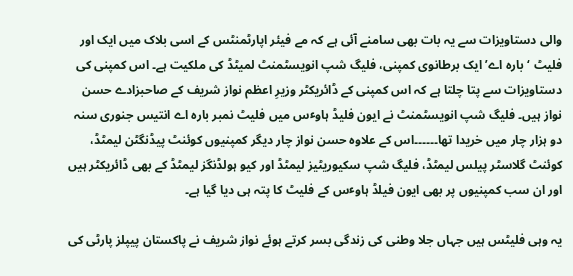والی دستاویزات سے یہ بات بھی سامنے آئی ہے کہ مے فیئر اپارٹمنٹس کے اسی بلاک میں ایک اور فلیٹ ‘بارہ اے’ ایک برطانوی کمپنی، فلیگ شپ انویسٹمنٹ لمیٹڈ کی ملکیت ہے۔ اس کمپنی کی دستاویزات سے پتا چلتا ہے کہ اس کمپنی کے ڈائریکٹر وزیرِ اعظم نواز شریف کے صاحبزادے حسن نواز ہیں۔ فلیگ شپ انویسٹمنٹ نے ایون فلیڈ ہاوٴس میں فلیٹ نمبر بارہ اے انتیس جنوری سنہ دو ہزار چار میں خریدا تھا۔۔۔۔۔۔اس کے علاوہ حسن نواز چار دیگر کمپنیوں کوئنٹ پیڈنگٹن لیمٹڈ، کوئنٹ گلاسٹر پیلس لیمٹڈ، فلیگ شپ سکیوریٹیز لیمٹڈ اور کیو ہولڈنگز لیمٹڈ کے بھی ڈائریکٹر ہیں اور ان سب کمپنیوں پر بھی ایون فیلڈ ہاوٴس کے فلیٹ کا پتہ ہی دیا گیا ہے۔

یہ وہی فلیٹس ہیں جہاں جلا وطنی کی زندگی بسر کرتے ہوئے نواز شریف نے پاکستان پیپلز پارٹی کی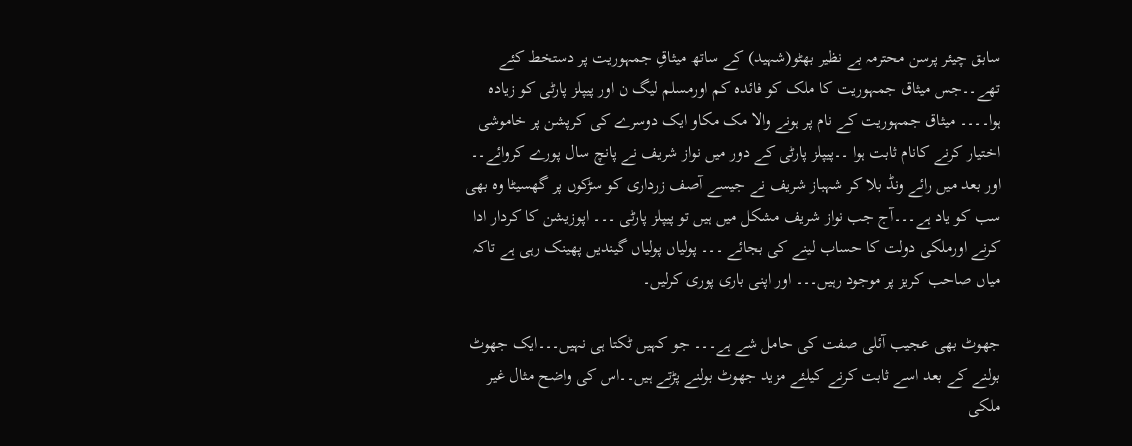سابق چیئر پرسن محترمہ بے نظیر بھٹو(شہید) کے ساتھ میثاقِ جمہوریت پر دستخط کئے تھے۔۔جس میثاق جمہوریت کا ملک کو فائدہ کم اورمسلم لیگ ن اور پیپلز پارٹی کو زیادہ ہوا۔۔۔۔ میثاق جمہوریت کے نام پر ہونے والا مک مکاو ایک دوسرے کی کرپشن پر خاموشی اختیار کرنے کانام ثابت ہوا ۔۔پیپلز پارٹی کے دور میں نواز شریف نے پانچ سال پورے کروائے۔۔ اور بعد میں رائے ونڈ بلا کر شہباز شریف نے جیسے آصف زرداری کو سڑکوں پر گھسیٹا وہ بھی سب کو یاد ہے۔۔۔آج جب نواز شریف مشکل میں ہیں تو پیپلز پارٹی ۔۔۔ اپوزیشن کا کردار ادا کرنے اورملکی دولت کا حساب لینے کی بجائے ۔۔۔ پولیاں پولیاں گیندیں پھینک رہی ہے تاکہ میاں صاحب کریز پر موجود رہیں۔۔۔ اور اپنی باری پوری کرلیں۔

جھوٹ بھی عجیب آئلی صفت کی حامل شے ہے۔۔۔ جو کہیں ٹکتا ہی نہیں۔۔۔ایک جھوٹ بولنے کے بعد اسے ثابت کرنے کیلئے مزید جھوٹ بولنے پڑتے ہیں۔۔اس کی واضح مثال غیر ملکی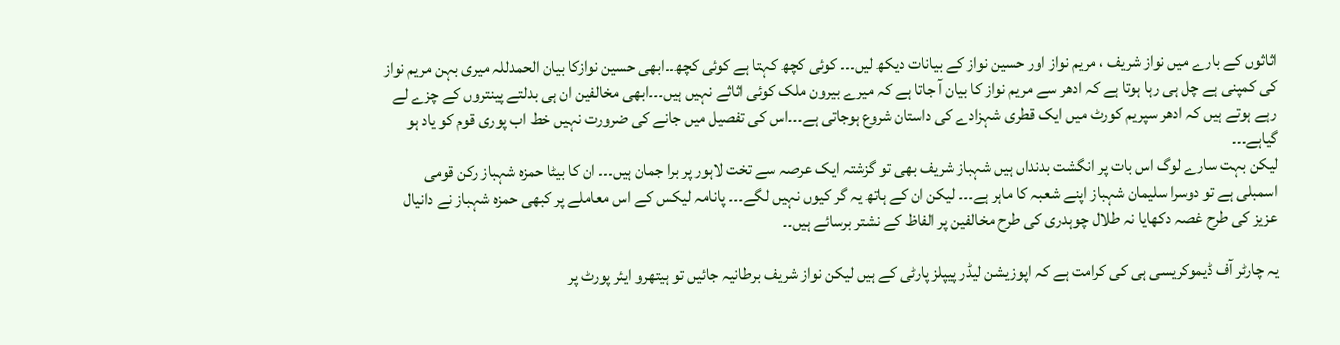اثاثوں کے بارے میں نواز شریف ، مریم نواز اور حسین نواز کے بیانات دیکھ لیں۔۔۔ کوئی کچھ کہتا ہے کوئی کچھ۔۔ابھی حسین نوازکا بیان الحمدللہ میری بہن مریم نواز کی کمپنی ہے چل ہی رہا ہوتا ہے کہ ادھر سے مریم نواز کا بیان آ جاتا ہے کہ میرے بیرون ملک کوئی اثاثے نہیں ہیں۔۔۔ابھی مخالفین ان ہی بدلتے پینتروں کے چزے لے رہے ہوتے ہیں کہ ادھر سپریم کورٹ میں ایک قطری شہزادے کی داستان شروع ہوجاتی ہے۔۔۔اس کی تفصیل میں جانے کی ضرورت نہیں خط اب پوری قوم کو یاد ہو گیاہے۔۔۔
لیکن بہت سارے لوگ اس بات پر انگشت بدنداں ہیں شہباز شریف بھی تو گزشتہ ایک عرصہ سے تخت لاہور پر برا جمان ہیں۔۔۔ ان کا بیٹا حمزہ شہباز رکن قومی اسمبلی ہے تو دوسرا سلیمان شہباز اپنے شعبہ کا ماہر ہے۔۔۔ لیکن ان کے ہاتھ یہ گر کیوں نہیں لگے۔۔۔ پانامہ لیکس کے اس معاملے پر کبھی حمزہ شہباز نے دانیال عزیز کی طرح غصہ دکھایا نہ طلال چوہدری کی طرح مخالفین پر الفاظ کے نشتر برسائے ہیں۔۔

یہ چارٹر آف ڈیموکریسی ہی کی کرامت ہے کہ اپوزیشن لیڈر پیپلز پارٹی کے ہیں لیکن نواز شریف برطانیہ جائیں تو ہیتھرو ایئر پورٹ پر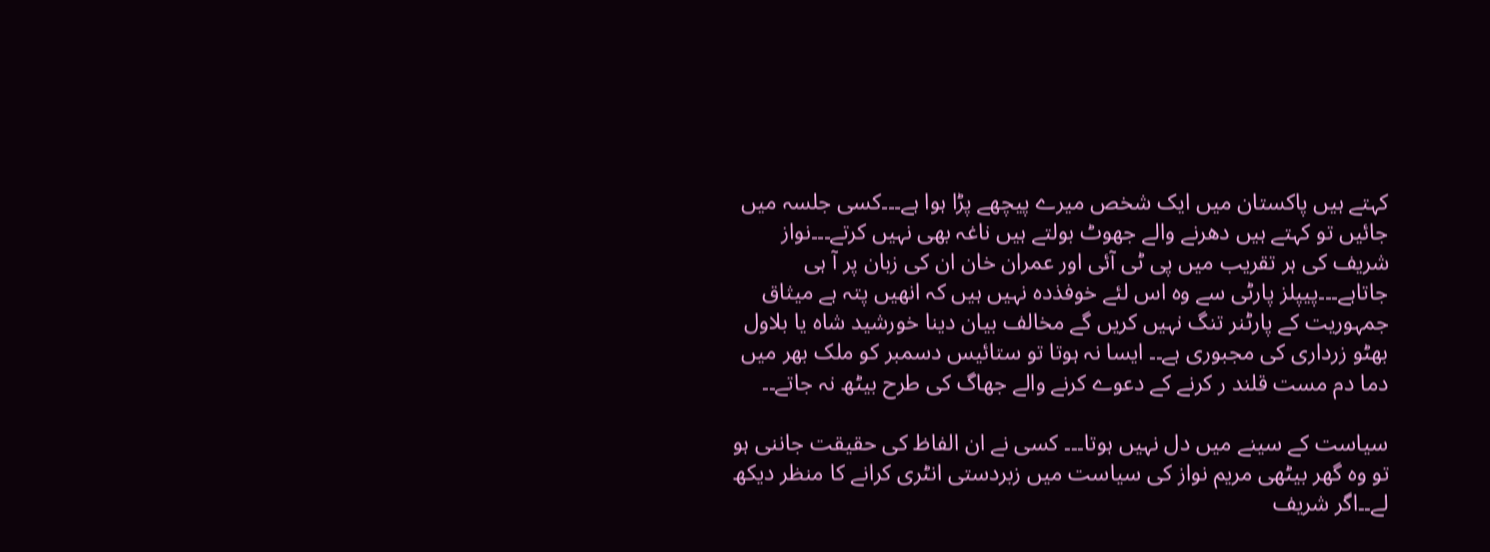کہتے ہیں پاکستان میں ایک شخص میرے پیچھے پڑا ہوا ہے۔۔۔کسی جلسہ میں جائیں تو کہتے ہیں دھرنے والے جھوٹ بولتے ہیں ناغہ بھی نہیں کرتے۔۔۔نواز شریف کی ہر تقریب میں پی ٹی آئی اور عمران خان ان کی زبان پر آ ہی جاتاہے۔۔۔پیپلز پارٹی سے وہ اس لئے خوفذدہ نہیں ہیں کہ انھیں پتہ ہے میثاق جمہوریت کے پارٹنر تنگ نہیں کریں گے مخالف بیان دینا خورشید شاہ یا بلاول بھٹو زرداری کی مجبوری ہے۔۔ ایسا نہ ہوتا تو ستائیس دسمبر کو ملک بھر میں دما دم مست قلند ر کرنے کے دعوے کرنے والے جھاگ کی طرح بیٹھ نہ جاتے۔۔

سیاست کے سینے میں دل نہیں ہوتا۔۔۔ کسی نے ان الفاظ کی حقیقت جاننی ہو تو وہ گھر بیٹھی مریم نواز کی سیاست میں زبردستی انٹری کرانے کا منظر دیکھ لے۔۔اگر شریف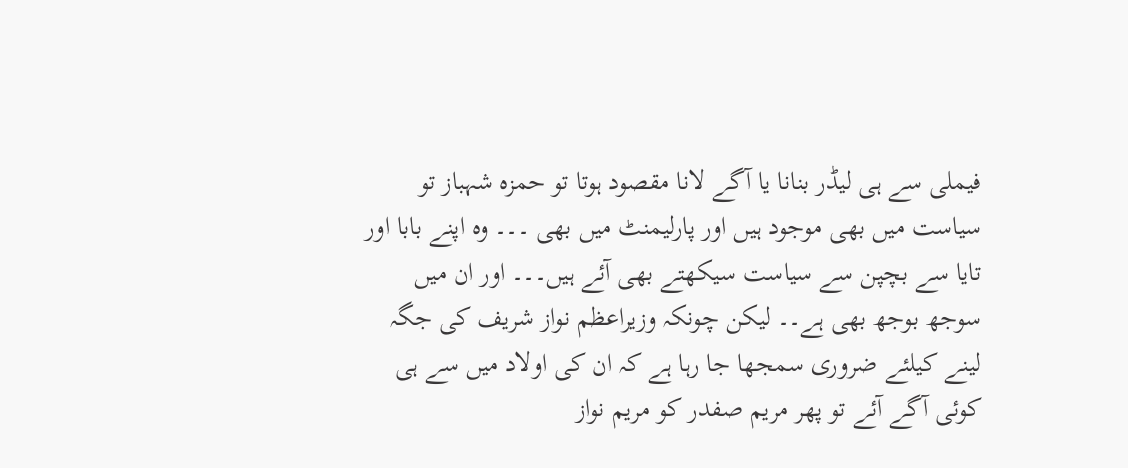فیملی سے ہی لیڈر بنانا یا آگے لانا مقصود ہوتا تو حمزہ شہباز تو سیاست میں بھی موجود ہیں اور پارلیمنٹ میں بھی ۔۔۔ وہ اپنے بابا اور تایا سے بچپن سے سیاست سیکھتے بھی آئے ہیں۔۔۔ اور ان میں سوجھ بوجھ بھی ہے۔۔ لیکن چونکہ وزیراعظم نواز شریف کی جگہ لینے کیلئے ضروری سمجھا جا رہا ہے کہ ان کی اولاد میں سے ہی کوئی آگے آئے تو پھر مریم صفدر کو مریم نواز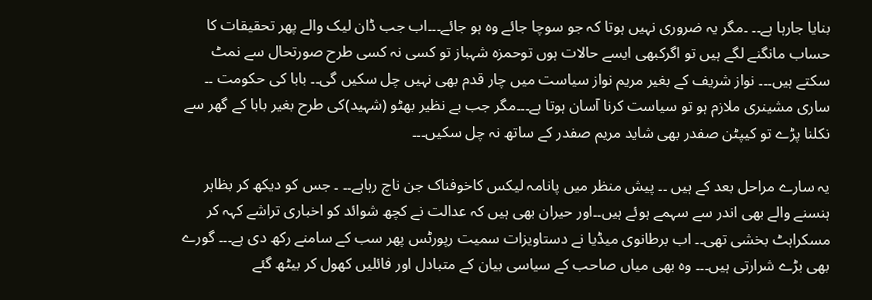بنایا جارہا ہے۔۔ ۔مگر یہ ضروری نہیں ہوتا کہ جو سوچا جائے وہ ہو جائے۔۔۔اب جب ڈان لیک والے پھر تحقیقات کا حساب مانگنے لگے ہیں تو اگرکبھی ایسے حالات ہوں توحمزہ شہباز تو کسی نہ کسی طرح صورتحال سے نمٹ سکتے ہیں۔۔۔ نواز شریف کے بغیر مریم نواز سیاست میں چار قدم بھی نہیں چل سکیں گی۔۔ بابا کی حکومت ۔۔ ساری مشینری ملازم ہو تو سیاست کرنا آسان ہوتا ہے۔۔۔مگر جب بے نظیر بھٹو (شہید)کی طرح بغیر بابا کے گھر سے نکلنا پڑے تو کیپٹن صفدر بھی شاید مریم صفدر کے ساتھ نہ چل سکیں۔۔۔

یہ سارے مراحل بعد کے ہیں ۔۔ پیش منظر میں پانامہ لیکس کاخوفناک جن ناچ رہاہے۔۔ ۔ جس کو دیکھ کر بظاہر ہنسنے والے بھی اندر سے سہمے ہوئے ہیں۔۔اور حیران بھی ہیں کہ عدالت نے کچھ شوائد کو اخباری تراشے کہہ کر مسکراہٹ بخشی تھی۔۔ اب برطانوی میڈیا نے دستاویزات سمیت رپورٹس پھر سب کے سامنے رکھ دی ہے۔۔۔ گورے بھی بڑے شرارتی ہیں۔۔۔ وہ بھی میاں صاحب کے سیاسی بیان کے متبادل اور فائلیں کھول کر بیٹھ گئے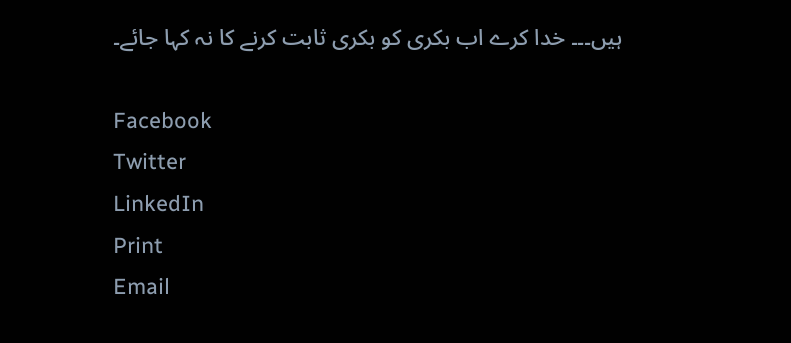ہیں۔۔۔ خدا کرے اب بکری کو بکری ثابت کرنے کا نہ کہا جائے۔

Facebook
Twitter
LinkedIn
Print
Email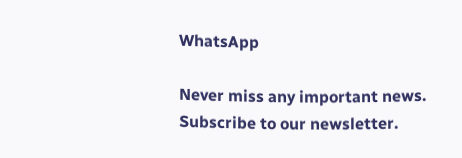WhatsApp

Never miss any important news. Subscribe to our newsletter.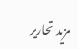مزید تحاریر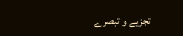تجزیے و تبصرے